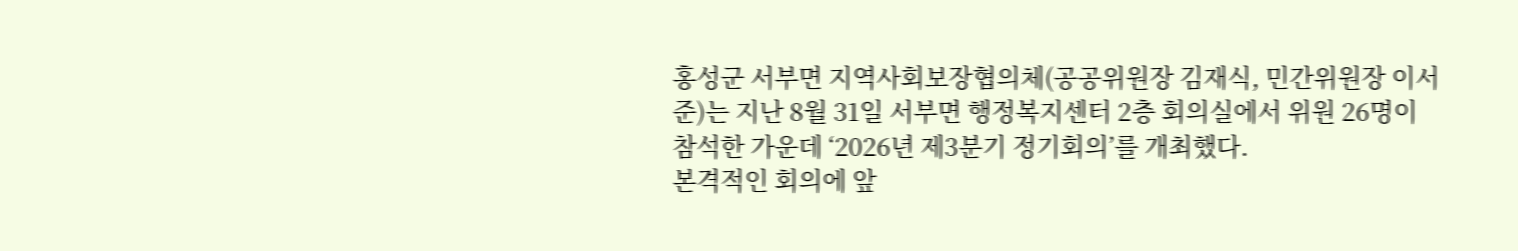홍성군 서부면 지역사회보장협의체(공공위원장 김재식, 민간위원장 이서준)는 지난 8월 31일 서부면 행정복지센터 2층 회의실에서 위원 26명이 참석한 가운데 ‘2026년 제3분기 정기회의’를 개최했다.
본격적인 회의에 앞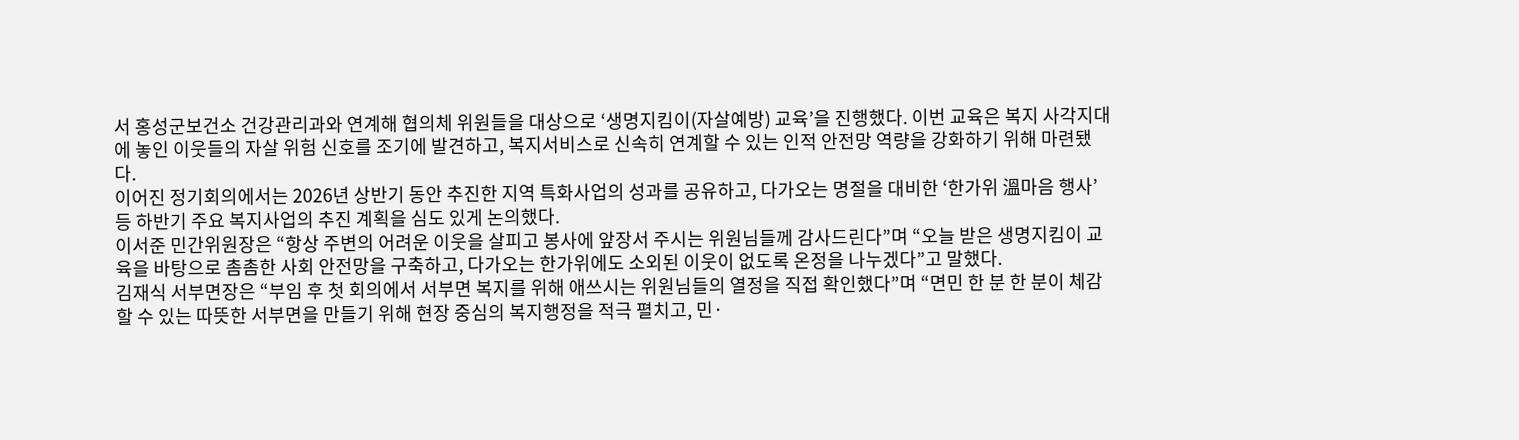서 홍성군보건소 건강관리과와 연계해 협의체 위원들을 대상으로 ‘생명지킴이(자살예방) 교육’을 진행했다. 이번 교육은 복지 사각지대에 놓인 이웃들의 자살 위험 신호를 조기에 발견하고, 복지서비스로 신속히 연계할 수 있는 인적 안전망 역량을 강화하기 위해 마련됐다.
이어진 정기회의에서는 2026년 상반기 동안 추진한 지역 특화사업의 성과를 공유하고, 다가오는 명절을 대비한 ‘한가위 溫마음 행사’ 등 하반기 주요 복지사업의 추진 계획을 심도 있게 논의했다.
이서준 민간위원장은 “항상 주변의 어려운 이웃을 살피고 봉사에 앞장서 주시는 위원님들께 감사드린다”며 “오늘 받은 생명지킴이 교육을 바탕으로 촘촘한 사회 안전망을 구축하고, 다가오는 한가위에도 소외된 이웃이 없도록 온정을 나누겠다”고 말했다.
김재식 서부면장은 “부임 후 첫 회의에서 서부면 복지를 위해 애쓰시는 위원님들의 열정을 직접 확인했다”며 “면민 한 분 한 분이 체감할 수 있는 따뜻한 서부면을 만들기 위해 현장 중심의 복지행정을 적극 펼치고, 민·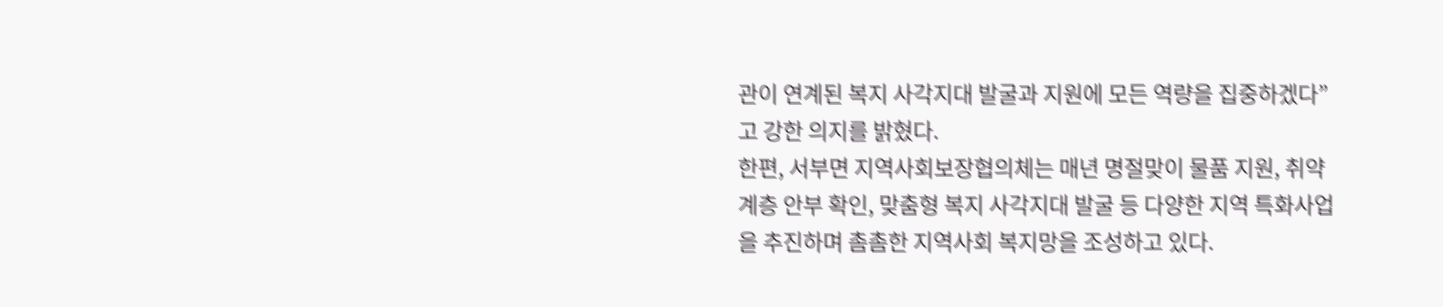관이 연계된 복지 사각지대 발굴과 지원에 모든 역량을 집중하겠다”고 강한 의지를 밝혔다.
한편, 서부면 지역사회보장협의체는 매년 명절맞이 물품 지원, 취약계층 안부 확인, 맞춤형 복지 사각지대 발굴 등 다양한 지역 특화사업을 추진하며 촘촘한 지역사회 복지망을 조성하고 있다.